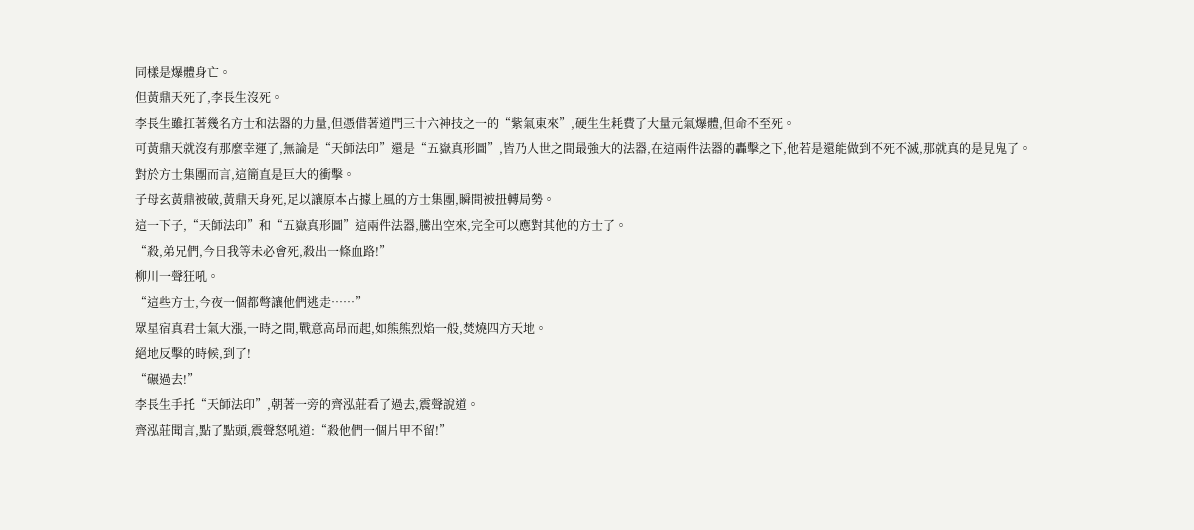同樣是爆體身亡。
但黃鼎天死了,李長生沒死。
李長生雖扛著幾名方士和法器的力量,但憑借著道門三十六神技之一的“紫氣東來”,硬生生耗費了大量元氣爆體,但命不至死。
可黃鼎天就沒有那麼幸運了,無論是“天師法印”還是“五嶽真形圖”,皆乃人世之間最強大的法器,在這兩件法器的轟擊之下,他若是還能做到不死不滅,那就真的是見鬼了。
對於方士集團而言,這簡直是巨大的衝擊。
子母玄黃鼎被破,黃鼎天身死,足以讓原本占據上風的方士集團,瞬間被扭轉局勢。
這一下子,“天師法印”和“五嶽真形圖”這兩件法器,騰出空來,完全可以應對其他的方士了。
“殺,弟兄們,今日我等未必會死,殺出一條血路!”
柳川一聲狂吼。
“這些方士,今夜一個都彆讓他們逃走……”
眾星宿真君士氣大漲,一時之間,戰意高昂而起,如熊熊烈焰一般,焚燒四方天地。
絕地反擊的時候,到了!
“碾過去!”
李長生手托“天師法印”,朝著一旁的齊泓莊看了過去,震聲說道。
齊泓莊聞言,點了點頭,震聲怒吼道:“殺他們一個片甲不留!”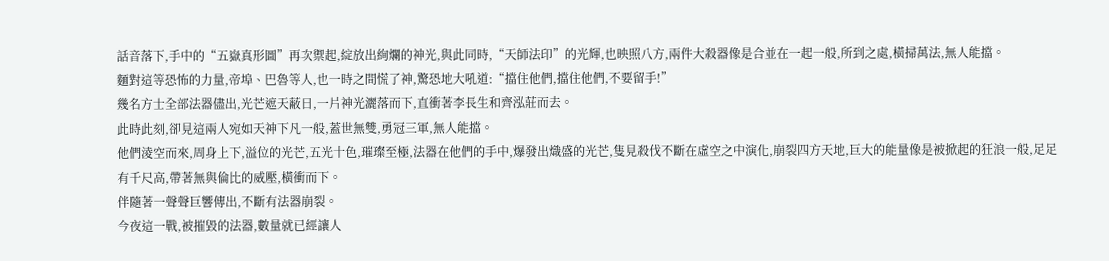話音落下,手中的“五嶽真形圖”再次禦起,綻放出絢爛的神光,與此同時,“天師法印”的光輝,也映照八方,兩件大殺器像是合並在一起一般,所到之處,橫掃萬法,無人能擋。
麵對這等恐怖的力量,帝埠、巴魯等人,也一時之間慌了神,驚恐地大吼道:“擋住他們,擋住他們,不要留手!”
幾名方士全部法器儘出,光芒遮天蔽日,一片神光灑落而下,直衝著李長生和齊泓莊而去。
此時此刻,卻見這兩人宛如天神下凡一般,蓋世無雙,勇冠三軍,無人能擋。
他們淩空而來,周身上下,溢位的光芒,五光十色,璀璨至極,法器在他們的手中,爆發出熾盛的光芒,隻見殺伐不斷在虛空之中演化,崩裂四方天地,巨大的能量像是被掀起的狂浪一般,足足有千尺高,帶著無與倫比的威壓,橫衝而下。
伴隨著一聲聲巨響傳出,不斷有法器崩裂。
今夜這一戰,被摧毀的法器,數量就已經讓人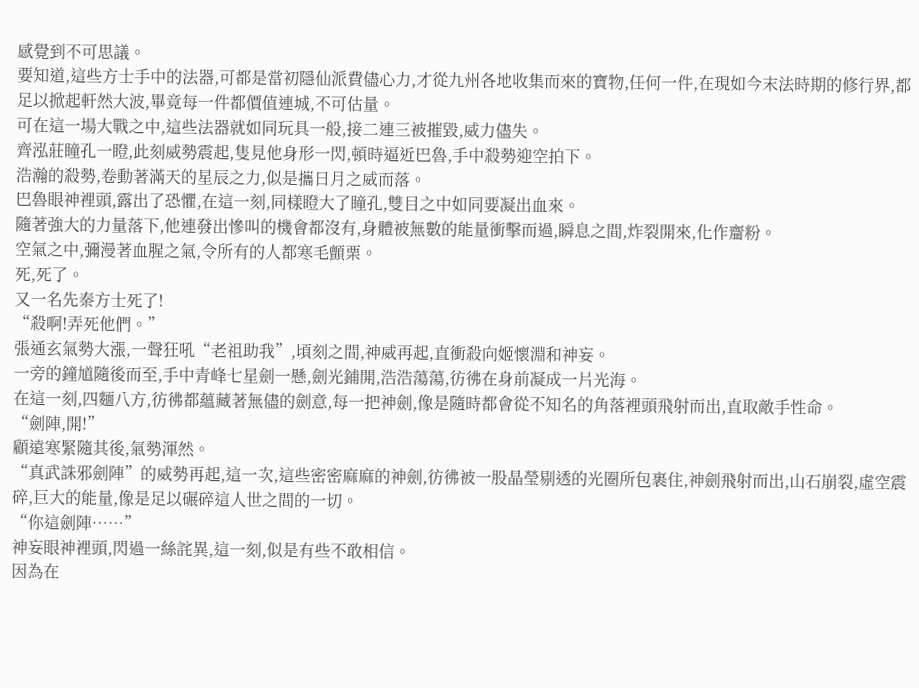感覺到不可思議。
要知道,這些方士手中的法器,可都是當初隱仙派費儘心力,才從九州各地收集而來的寶物,任何一件,在現如今末法時期的修行界,都足以掀起軒然大波,畢竟每一件都價值連城,不可估量。
可在這一場大戰之中,這些法器就如同玩具一般,接二連三被摧毀,威力儘失。
齊泓莊瞳孔一瞪,此刻威勢震起,隻見他身形一閃,頓時逼近巴魯,手中殺勢迎空拍下。
浩瀚的殺勢,卷動著滿天的星辰之力,似是攜日月之威而落。
巴魯眼神裡頭,露出了恐懼,在這一刻,同樣瞪大了瞳孔,雙目之中如同要凝出血來。
隨著強大的力量落下,他連發出慘叫的機會都沒有,身體被無數的能量衝擊而過,瞬息之間,炸裂開來,化作齏粉。
空氣之中,彌漫著血腥之氣,令所有的人都寒毛顫栗。
死,死了。
又一名先秦方士死了!
“殺啊!弄死他們。”
張通玄氣勢大漲,一聲狂吼“老祖助我”,頃刻之間,神威再起,直衝殺向姬懷淵和神妄。
一旁的鐘馗隨後而至,手中青峰七星劍一懸,劍光鋪開,浩浩蕩蕩,彷彿在身前凝成一片光海。
在這一刻,四麵八方,彷彿都蘊藏著無儘的劍意,每一把神劍,像是隨時都會從不知名的角落裡頭飛射而出,直取敵手性命。
“劍陣,開!”
顧遠寒緊隨其後,氣勢渾然。
“真武誅邪劍陣”的威勢再起,這一次,這些密密麻麻的神劍,彷彿被一股晶瑩剔透的光圈所包裹住,神劍飛射而出,山石崩裂,虛空震碎,巨大的能量,像是足以碾碎這人世之間的一切。
“你這劍陣……”
神妄眼神裡頭,閃過一絲詫異,這一刻,似是有些不敢相信。
因為在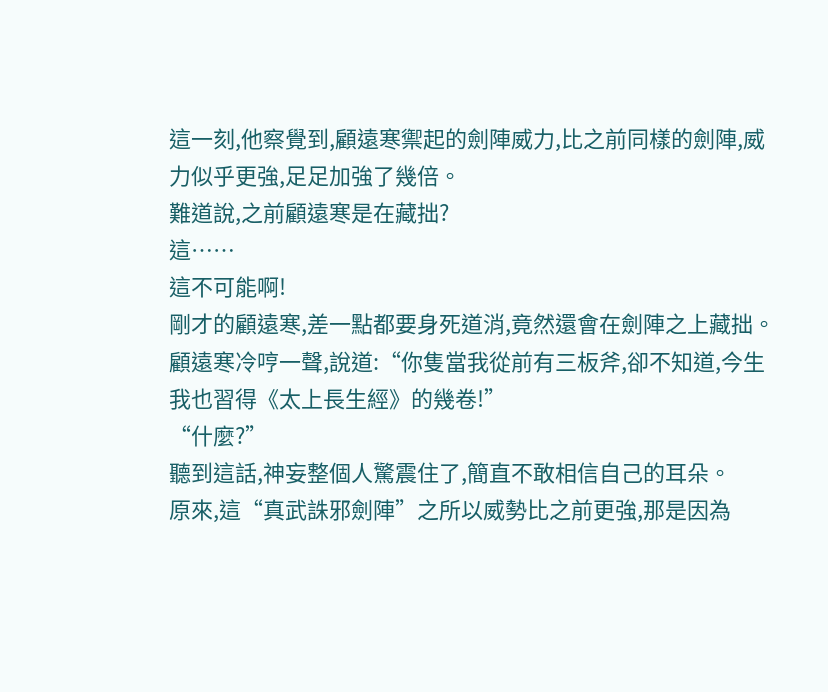這一刻,他察覺到,顧遠寒禦起的劍陣威力,比之前同樣的劍陣,威力似乎更強,足足加強了幾倍。
難道說,之前顧遠寒是在藏拙?
這……
這不可能啊!
剛才的顧遠寒,差一點都要身死道消,竟然還會在劍陣之上藏拙。
顧遠寒冷哼一聲,說道:“你隻當我從前有三板斧,卻不知道,今生我也習得《太上長生經》的幾卷!”
“什麼?”
聽到這話,神妄整個人驚震住了,簡直不敢相信自己的耳朵。
原來,這“真武誅邪劍陣”之所以威勢比之前更強,那是因為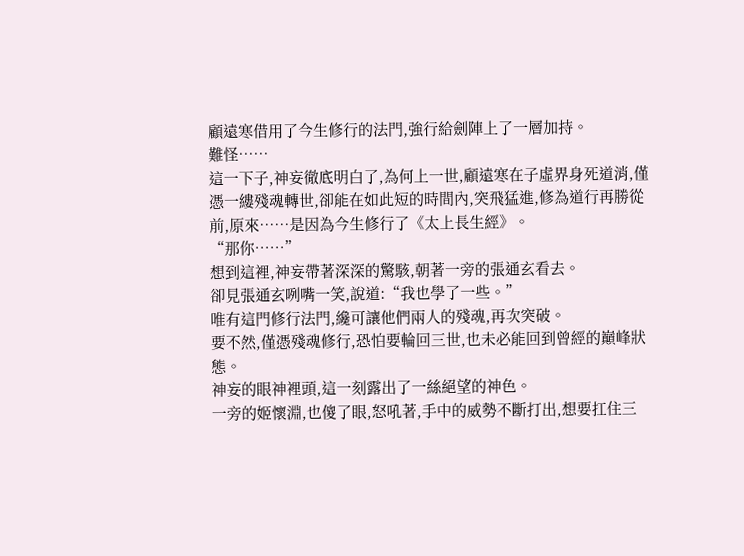顧遠寒借用了今生修行的法門,強行給劍陣上了一層加持。
難怪……
這一下子,神妄徹底明白了,為何上一世,顧遠寒在子虛界身死道消,僅憑一縷殘魂轉世,卻能在如此短的時間內,突飛猛進,修為道行再勝從前,原來……是因為今生修行了《太上長生經》。
“那你……”
想到這裡,神妄帶著深深的驚駭,朝著一旁的張通玄看去。
卻見張通玄咧嘴一笑,說道:“我也學了一些。”
唯有這門修行法門,纔可讓他們兩人的殘魂,再次突破。
要不然,僅憑殘魂修行,恐怕要輪回三世,也未必能回到曾經的巔峰狀態。
神妄的眼神裡頭,這一刻露出了一絲絕望的神色。
一旁的姬懷淵,也傻了眼,怒吼著,手中的威勢不斷打出,想要扛住三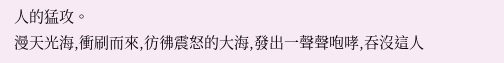人的猛攻。
漫天光海,衝刷而來,彷彿震怒的大海,發出一聲聲咆哮,吞沒這人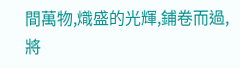間萬物,熾盛的光輝,鋪卷而過,將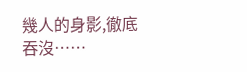幾人的身影,徹底吞沒……